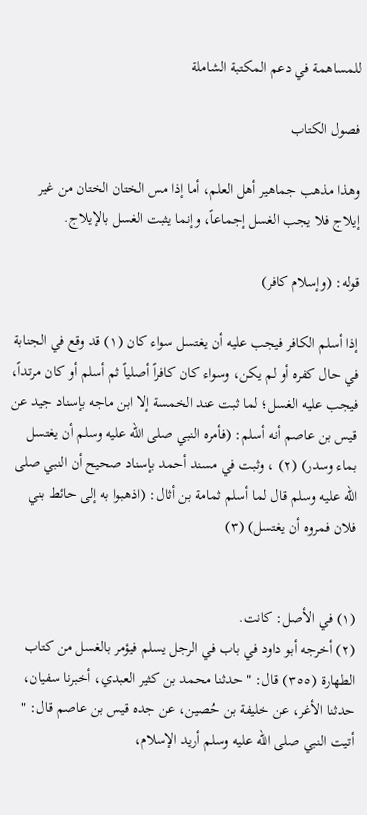للمساهمة في دعم المكتبة الشاملة

فصول الكتاب

وهذا مذهب جماهير أهل العلم، أما إذا مس الختان الختان من غير إيلاج فلا يجب الغسل إجماعاً، وإنما يثبت الغسل بالإيلاج.

قوله: (وإسلام كافر)

إذا أسلم الكافر فيجب عليه أن يغتسل سواء كان (١) قد وقع في الجنابة في حال كفره أو لم يكن، وسواء كان كافراً أصلياً ثم أسلم أو كان مرتداً، فيجب عليه الغسل؛ لما ثبت عند الخمسة إلا ابن ماجه بإسناد جيد عن قيس بن عاصم أنه أسلم: (فأمره النبي صلى الله عليه وسلم أن يغتسل بماء وسدر) (٢) ، وثبت في مسند أحمد بإسناد صحيح أن النبي صلى الله عليه وسلم قال لما أسلم ثمامة بن أثال: (اذهبوا به إلى حائط بني فلان فمروه أن يغتسل) (٣)


(١) في الأصل: كانت.
(٢) أخرجه أبو داود في باب في الرجل يسلم فيؤمر بالغسل من كتاب الطهارة (٣٥٥) قال: " حدثنا محمد بن كثير العبدي، أخبرنا سفيان، حدثنا الأغر، عن خليفة بن حُصين، عن جده قيس بن عاصم قال: " أتيت النبي صلى الله عليه وسلم أريد الإسلام،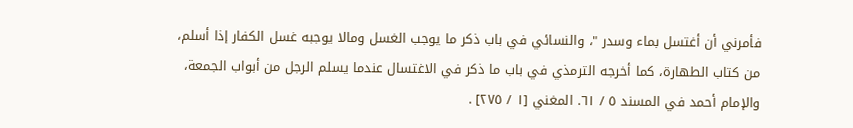فأمرني أن أغتسل بماء وسدر "، والنسائي في باب ذكر ما يوجب الغسل ومالا يوجبه غسل الكفار إذا أسلم، من كتاب الطهارة، كما أخرجه الترمذي في باب ما ذكر في الاغتسال عندما يسلم الرجل من أبواب الجمعة، والإمام أحمد في المسند ٥ / ٦١. المغني [١ / ٢٧٥] .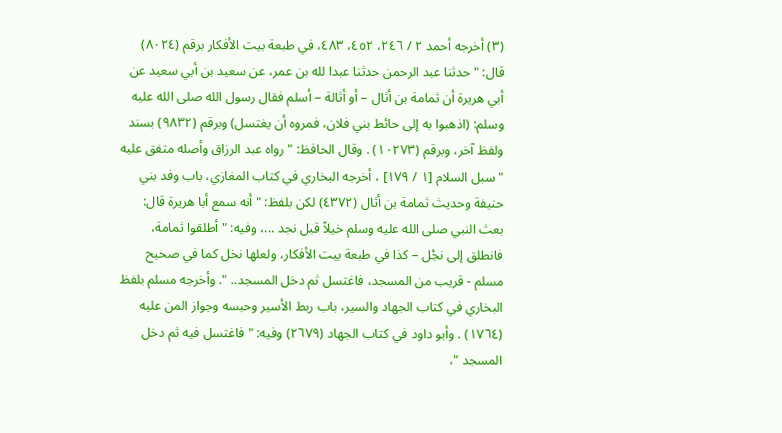(٣) أخرجه أحمد ٢ / ٢٤٦، ٤٥٢، ٤٨٣، في طبعة بيت الأفكار برقم (٨٠٢٤) قال: " حدثنا عبد الرحمن حدثنا عبدا لله بن عمر، عن سعيد بن أبي سعيد عن أبي هريرة أن ثمامة بن أثال – أو أثالة – أسلم فقال رسول الله صلى الله عليه وسلم: (اذهبوا به إلى حائط بني فلان، فمروه أن يغتسل) وبرقم (٩٨٣٢) بسند ولفظ آخر، وبرقم (١٠٢٧٣) . وقال الحافظ: " رواه عبد الرزاق وأصله متفق عليه " سبل السلام [١ / ١٧٩] ، أخرجه البخاري في كتاب المغازي، باب وفد بني حنيفة وحديث ثمامة بن أثال (٤٣٧٢) لكن بلفظ: " أنه سمع أبا هريرة قال: بعث النبي صلى الله عليه وسلم خيلاً قبل نجد ...، وفيه: " أطلقوا ثمامة، فانطلق إلى نجْل – كذا في طبعة بيت الأفكار، ولعلها نخل كما في صحيح مسلم - قريب من المسجد، فاغتسل ثم دخل المسجد.. ". وأخرجه مسلم بلفظ البخاري في كتاب الجهاد والسير، باب ربط الأسير وحبسه وجواز المن عليه (١٧٦٤) . وأبو داود في كتاب الجهاد (٢٦٧٩) وفيه: " فاغتسل فيه ثم دخل المسجد "،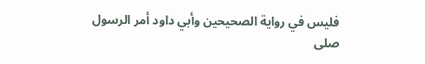فليس في رواية الصحيحين وأبي داود أمر الرسول صلى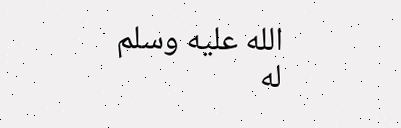الله عليه وسلم له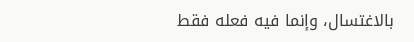بالاغتسال، وإنما فيه فعله فقط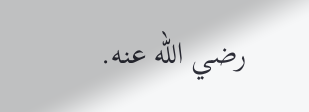رضي الله عنه.